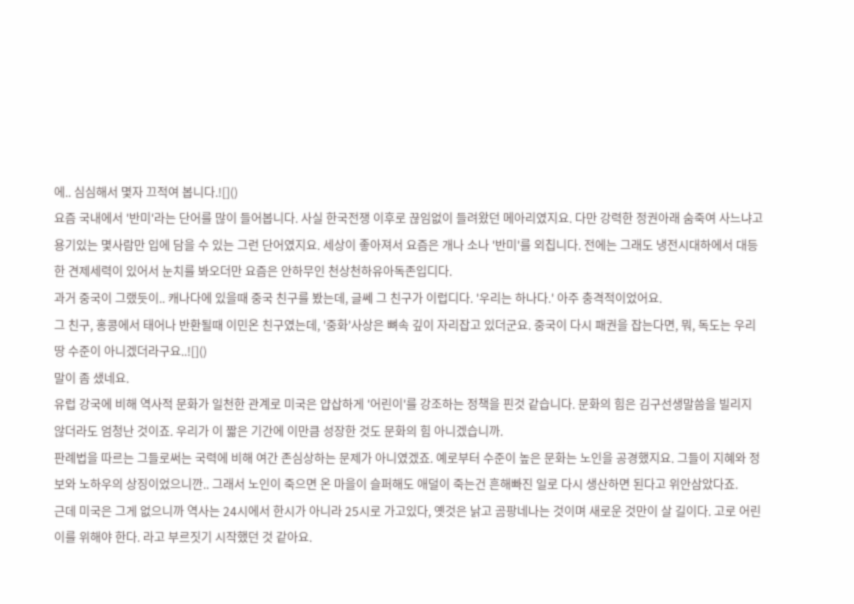에.. 심심해서 몇자 끄적여 봅니다.![]()
요즘 국내에서 '반미'라는 단어를 많이 들어봅니다. 사실 한국전쟁 이후로 끊임없이 들려왔던 메아리였지요. 다만 강력한 정권아래 숨죽여 사느냐고 용기있는 몇사람만 입에 담을 수 있는 그런 단어였지요. 세상이 좋아져서 요즘은 개나 소나 '반미'를 외칩니다. 전에는 그래도 냉전시대하에서 대등한 견제세력이 있어서 눈치를 봐오더만 요즘은 안하무인 천상천하유아독존입디다.
과거 중국이 그랬듯이.. 캐나다에 있을때 중국 친구를 봤는데, 글쎄 그 친구가 이럽디다. '우리는 하나다.' 아주 충격적이었어요.
그 친구, 홍콩에서 태어나 반환될때 이민온 친구였는데, '중화'사상은 뼈속 깊이 자리잡고 있더군요. 중국이 다시 패권을 잡는다면, 뭐, 독도는 우리땅 수준이 아니겠더라구요..![]()
말이 좀 샜네요.
유럽 강국에 비해 역사적 문화가 일천한 관계로 미국은 얍삽하게 '어린이'를 강조하는 정책을 핀것 같습니다. 문화의 힘은 김구선생말씀을 빌리지 않더라도 엄청난 것이죠. 우리가 이 짧은 기간에 이만큼 성장한 것도 문화의 힘 아니겠습니까.
판례법을 따르는 그들로써는 국력에 비해 여간 존심상하는 문제가 아니였겠죠. 예로부터 수준이 높은 문화는 노인을 공경했지요. 그들이 지혜와 정보와 노하우의 상징이었으니깐.. 그래서 노인이 죽으면 온 마을이 슬퍼해도 애덜이 죽는건 흔해빠진 일로 다시 생산하면 된다고 위안삼았다죠.
근데 미국은 그게 없으니까 역사는 24시에서 한시가 아니라 25시로 가고있다, 옛것은 낡고 곰팡네나는 것이며 새로운 것만이 살 길이다. 고로 어린이를 위해야 한다. 라고 부르짓기 시작했던 것 같아요.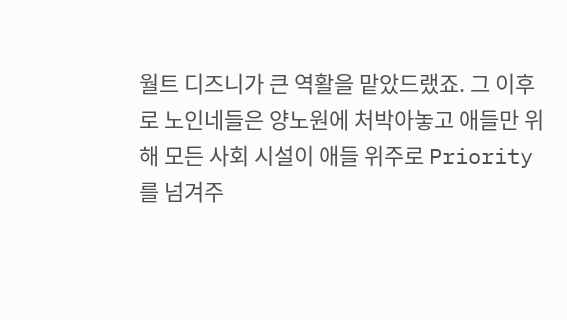월트 디즈니가 큰 역활을 맡았드랬죠. 그 이후로 노인네들은 양노원에 처박아놓고 애들만 위해 모든 사회 시설이 애들 위주로 Priority를 넘겨주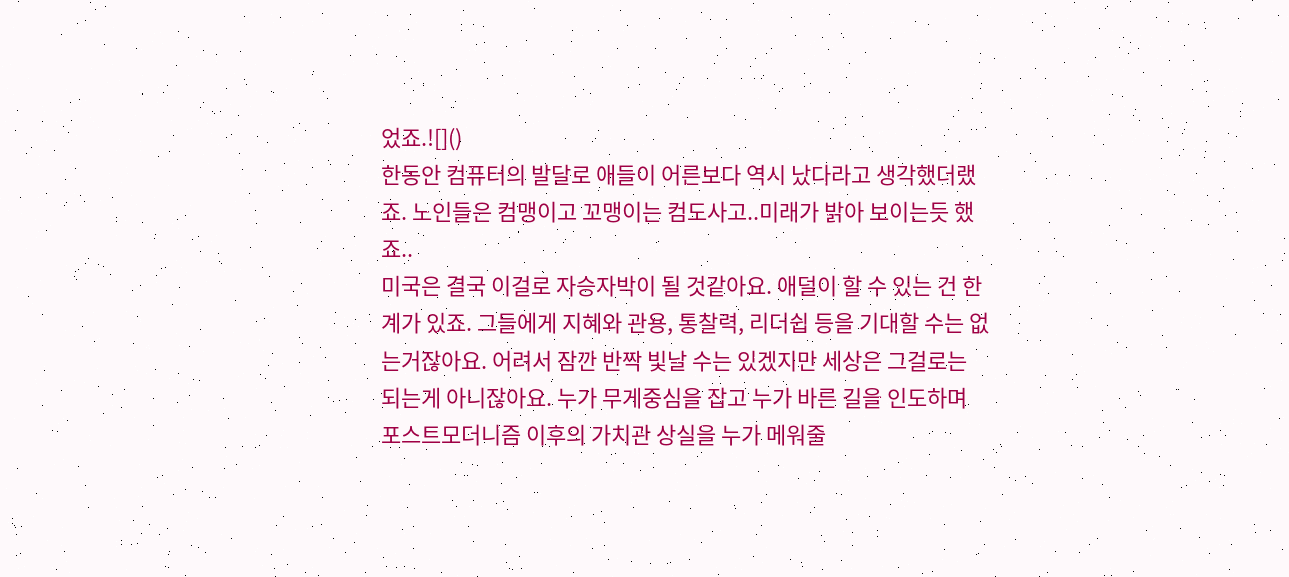었죠.![]()
한동안 컴퓨터의 발달로 애들이 어른보다 역시 났다라고 생각했더랬죠. 노인들은 컴맹이고 꼬맹이는 컴도사고..미래가 밝아 보이는듯 했죠..
미국은 결국 이걸로 자승자박이 될 것같아요. 애덜이 할 수 있는 건 한계가 있죠. 그들에게 지혜와 관용, 통찰력, 리더쉽 등을 기대할 수는 없는거잖아요. 어려서 잠깐 반짝 빛날 수는 있겠지만 세상은 그걸로는 되는게 아니잖아요. 누가 무게중심을 잡고 누가 바른 길을 인도하며 포스트모더니즘 이후의 가치관 상실을 누가 메워줄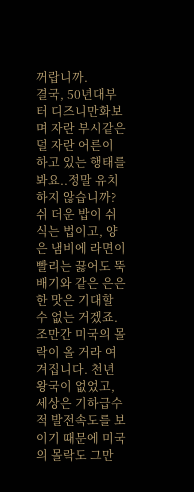꺼랍니까.
결국, 50년대부터 디즈니만화보며 자란 부시같은 덜 자란 어른이 하고 있는 행태를 봐요..정말 유치하지 않습니까?
쉬 더운 밥이 쉬 식는 법이고, 양은 냄비에 라면이 빨리는 끓어도 뚝배기와 같은 은은한 맛은 기대할 수 없는 거겠죠.
조만간 미국의 몰락이 올 거라 여겨집니다. 천년 왕국이 없었고, 세상은 기하급수적 발전속도를 보이기 때문에 미국의 몰락도 그만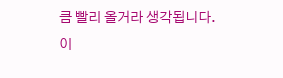큼 빨리 올거라 생각됩니다.
이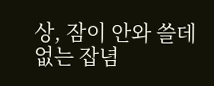상, 잠이 안와 쓸데없는 잡념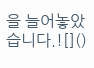을 늘어놓았습니다.![]()